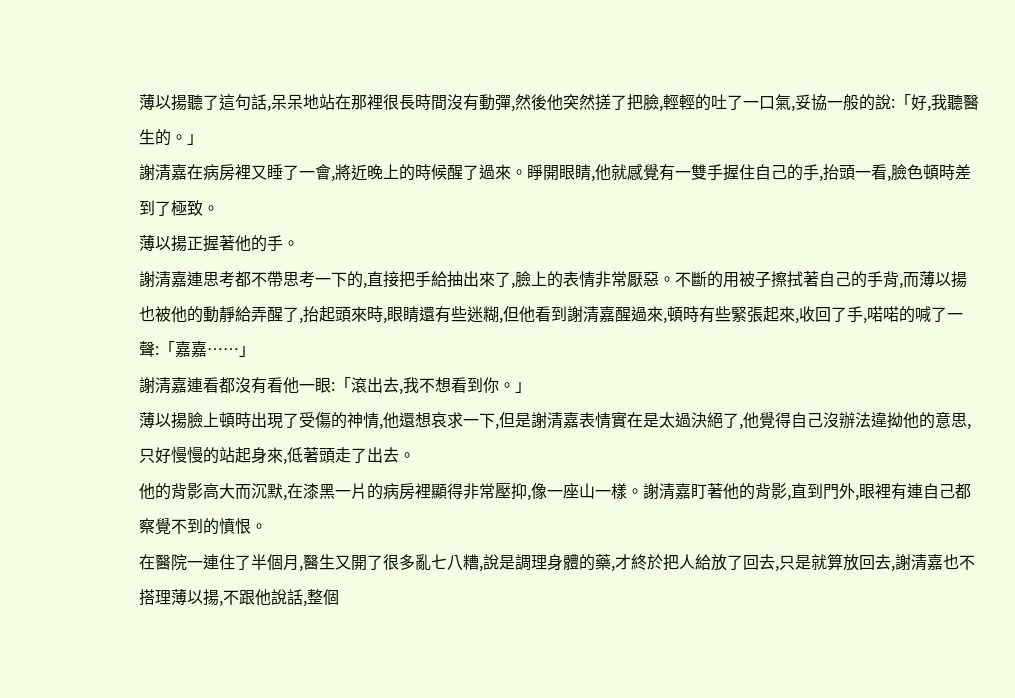薄以揚聽了這句話,呆呆地站在那裡很長時間沒有動彈,然後他突然搓了把臉,輕輕的吐了一口氣,妥協一般的說:「好,我聽醫生的。」
謝清嘉在病房裡又睡了一會,將近晚上的時候醒了過來。睜開眼睛,他就感覺有一雙手握住自己的手,抬頭一看,臉色頓時差到了極致。
薄以揚正握著他的手。
謝清嘉連思考都不帶思考一下的,直接把手給抽出來了,臉上的表情非常厭惡。不斷的用被子擦拭著自己的手背,而薄以揚也被他的動靜給弄醒了,抬起頭來時,眼睛還有些迷糊,但他看到謝清嘉醒過來,頓時有些緊張起來,收回了手,喏喏的喊了一聲:「嘉嘉……」
謝清嘉連看都沒有看他一眼:「滾出去,我不想看到你。」
薄以揚臉上頓時出現了受傷的神情,他還想哀求一下,但是謝清嘉表情實在是太過決絕了,他覺得自己沒辦法違拗他的意思,只好慢慢的站起身來,低著頭走了出去。
他的背影高大而沉默,在漆黑一片的病房裡顯得非常壓抑,像一座山一樣。謝清嘉盯著他的背影,直到門外,眼裡有連自己都察覺不到的憤恨。
在醫院一連住了半個月,醫生又開了很多亂七八糟,說是調理身體的藥,才終於把人給放了回去,只是就算放回去,謝清嘉也不搭理薄以揚,不跟他說話,整個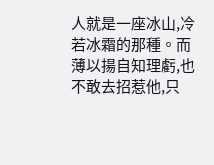人就是一座冰山,冷若冰霜的那種。而薄以揚自知理虧,也不敢去招惹他,只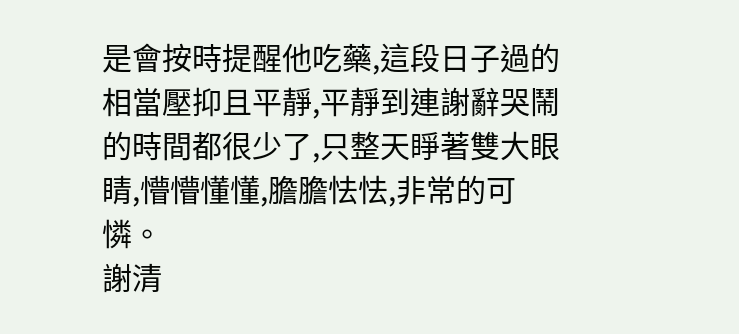是會按時提醒他吃藥,這段日子過的相當壓抑且平靜,平靜到連謝辭哭鬧的時間都很少了,只整天睜著雙大眼睛,懵懵懂懂,膽膽怯怯,非常的可憐。
謝清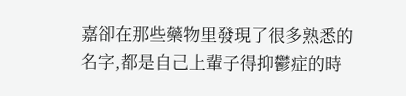嘉卻在那些藥物里發現了很多熟悉的名字,都是自己上輩子得抑鬱症的時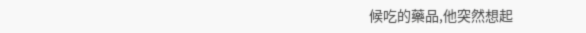候吃的藥品,他突然想起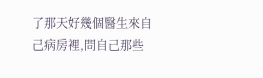了那天好幾個醫生來自己病房裡,問自己那些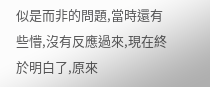似是而非的問題,當時還有些懵,沒有反應過來,現在終於明白了,原來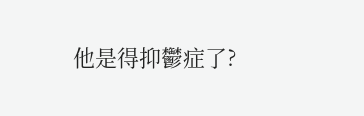他是得抑鬱症了?